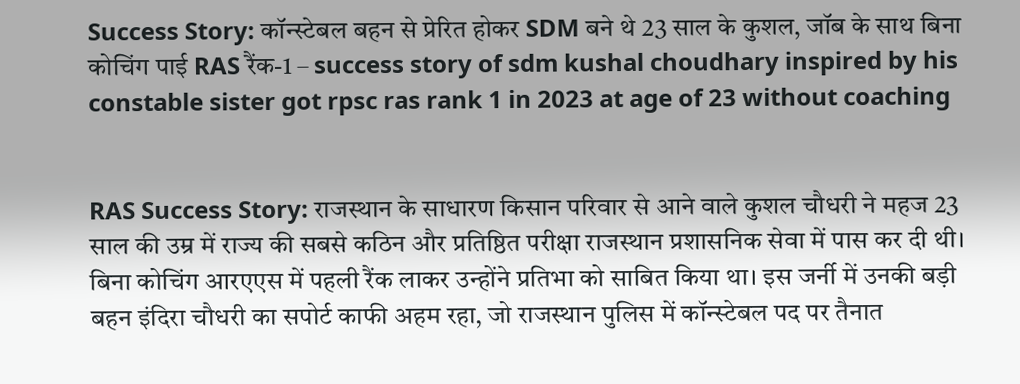Success Story: कॉन्स्टेबल बहन से प्रेरित होकर SDM बने थे 23 साल के कुशल, जॉब के साथ बिना कोचिंग पाई RAS रैंक-1 – success story of sdm kushal choudhary inspired by his constable sister got rpsc ras rank 1 in 2023 at age of 23 without coaching


RAS Success Story: राजस्थान के साधारण किसान परिवार से आने वाले कुशल चौधरी ने महज 23 साल की उम्र में राज्य की सबसे कठिन और प्रतिष्ठित परीक्षा राजस्थान प्रशासनिक सेवा में पास कर दी थी। बिना कोचिंग आरएएस में पहली रैंक लाकर उन्होंने प्रतिभा को साबित किया था। इस जर्नी में उनकी बड़ी बहन इंदिरा चौधरी का सपोर्ट काफी अहम रहा, जो राजस्थान पुलिस में कॉन्स्टेबल पद पर तैनात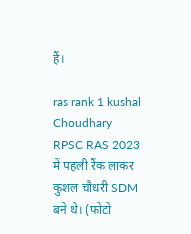हैं।

ras rank 1 kushal Choudhary
RPSC RAS 2023 में पहली रैंक लाकर कुशल चौधरी SDM बने थे। (फोटो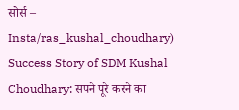सोर्स – Insta/ras_kushal_choudhary)
Success Story of SDM Kushal Choudhary: सपने पूरे करने का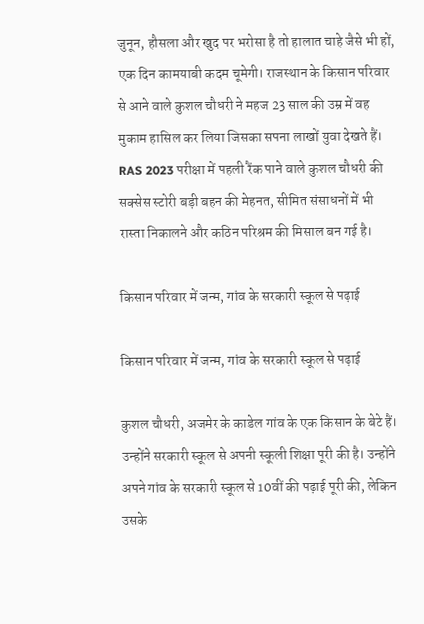जुनून, हौसला और खुद पर भरोसा है तो हालात चाहे जैसे भी हों, एक दिन कामयाबी कदम चूमेगी। राजस्थान के किसान परिवार से आने वाले कुशल चौधरी ने महज 23 साल की उम्र में वह मुकाम हासिल कर लिया जिसका सपना लाखों युवा देखते हैं। RAS 2023 परीक्षा में पहली रैंक पाने वाले कुशल चौधरी की सक्सेस स्टोरी बड़ी बहन की मेहनत, सीमित संसाधनों में भी रास्ता निकालने और कठिन परिश्रम की मिसाल बन गई है।

किसान परिवार में जन्म, गांव के सरकारी स्कूल से पढ़ाई

किसान परिवार में जन्म, गांव के सरकारी स्कूल से पढ़ाई

कुशल चौधरी, अजमेर के काडेल गांव के एक किसान के बेटे हैं। उन्होंने सरकारी स्कूल से अपनी स्कूली शिक्षा पूरी की है। उन्होंने अपने गांव के सरकारी स्कूल से 10वीं की पढ़ाई पूरी की, लेकिन उसके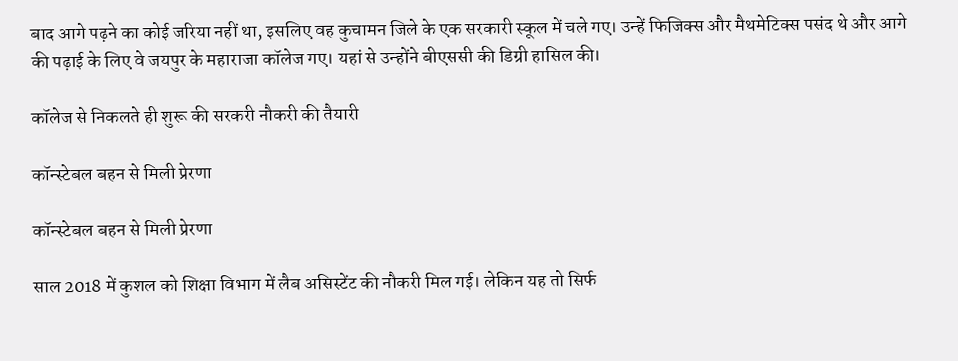बाद आगे पढ़ने का कोई जरिया नहीं था, इसलिए वह कुचामन जिले के एक सरकारी स्कूल में चले गए। उन्हें फिजिक्स और मैथमेटिक्स पसंद थे और आगे की पढ़ाई के लिए वे जयपुर के महाराजा कॉलेज गए। यहां से उन्होंने बीएससी की डिग्री हासिल की।

कॉलेज से निकलते ही शुरू की सरकरी नौकरी की तैयारी

कॉन्स्टेबल बहन से मिली प्रेरणा

कॉन्स्टेबल बहन से मिली प्रेरणा

साल 2018 में कुशल को शिक्षा विभाग में लैब असिस्टेंट की नौकरी मिल गई। लेकिन यह तो सिर्फ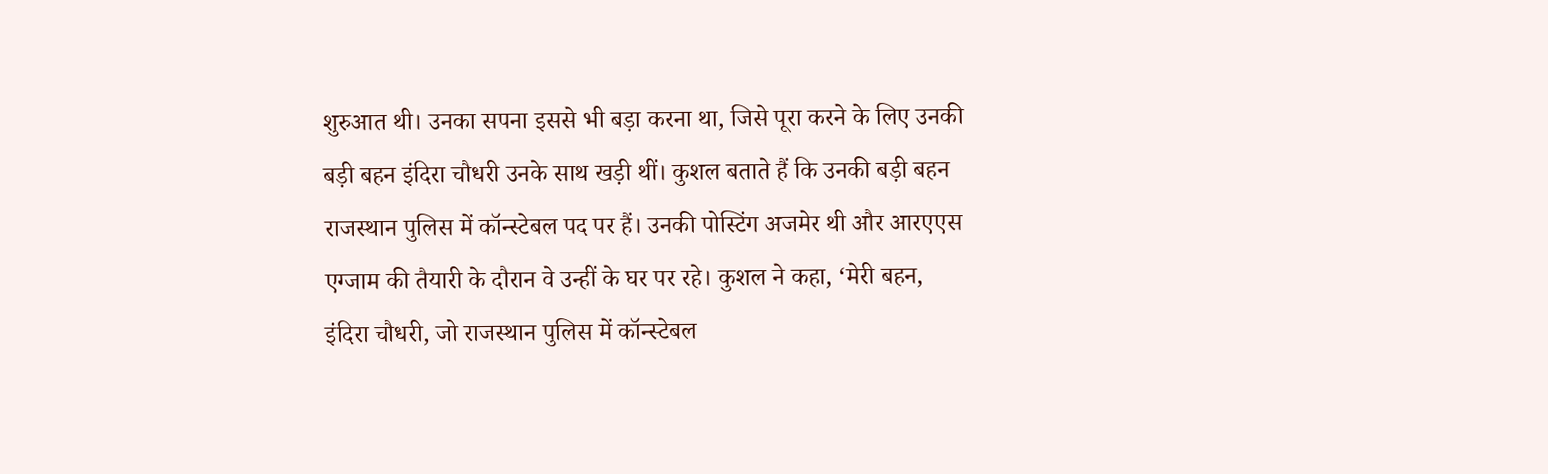शुरुआत थी। उनका सपना इससे भी बड़ा करना था, जिसे पूरा करने के लिए उनकी बड़ी बहन इंदिरा चौधरी उनके साथ खड़ी थीं। कुशल बताते हैं कि उनकी बड़ी बहन राजस्थान पुलिस में कॉन्स्टेबल पद पर हैं। उनकी पोस्टिंग अजमेर थी और आरएएस एग्जाम की तैयारी के दौरान वे उन्हीं के घर पर रहे। कुशल ने कहा, ‘मेरी बहन, इंदिरा चौधरी, जो राजस्थान पुलिस में कॉन्स्टेबल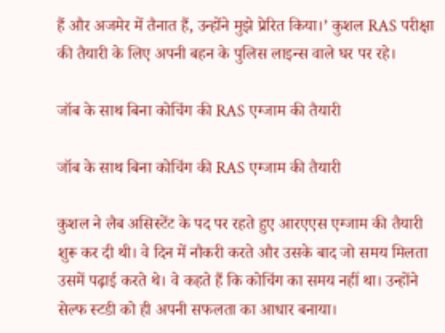हैं और अजमेर में तैनात हैं, उन्होंने मुझे प्रेरित किया।’ कुशल RAS परीक्षा की तैयारी के लिए अपनी बहन के पुलिस लाइन्स वाले घर पर रहे।

जॉब के साथ बिना कोचिंग की RAS एग्जाम की तैयारी

जॉब के साथ बिना कोचिंग की RAS एग्जाम की तैयारी

कुशल ने लैब असिस्टेंट के पद पर रहते हुए आरएएस एग्जाम की तैयारी शुरू कर दी थी। वे दिन में नौकरी करते और उसके बाद जो समय मिलता उसमें पढ़ाई करते थे। वे कहते हैं कि कोचिंग का समय नहीं था। उन्होंने सेल्फ स्टडी को ही अपनी सफलता का आधार बनाया।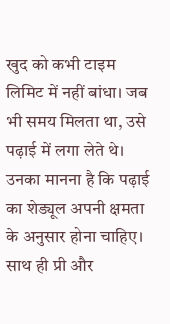खुद को कभी टाइम लिमिट में नहीं बांधा। जब भी समय मिलता था, उसे पढ़ाई में लगा लेते थे। उनका मानना है कि पढ़ाई का शेड्यूल अपनी क्षमता के अनुसार होना चाहिए। साथ ही प्री और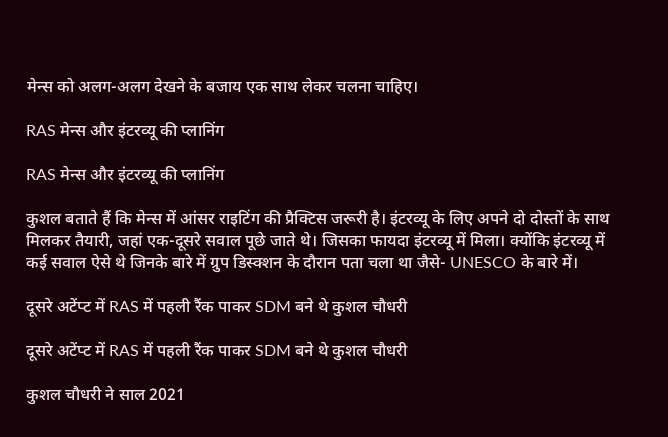मेन्स को अलग-अलग देखने के बजाय एक साथ लेकर चलना चाहिए।

RAS मेन्स और इंटरव्यू की प्लानिंग

RAS मेन्स और इंटरव्यू की प्लानिंग

कुशल बताते हैं कि मेन्स में आंसर राइटिंग की प्रैक्टिस जरूरी है। इंटरव्यू के लिए अपने दो दोस्तों के साथ मिलकर तैयारी, जहां एक-दूसरे सवाल पूछे जाते थे। जिसका फायदा इंटरव्यू में मिला। क्योंकि इंटरव्यू में कई सवाल ऐसे थे जिनके बारे में ग्रुप डिस्क्शन के दौरान पता चला था जैसे- UNESCO के बारे में।

दूसरे अटेंप्ट में RAS में पहली रैंक पाकर SDM बने थे कुशल चौधरी

दूसरे अटेंप्ट में RAS में पहली रैंक पाकर SDM बने थे कुशल चौधरी

कुशल चौधरी ने साल 2021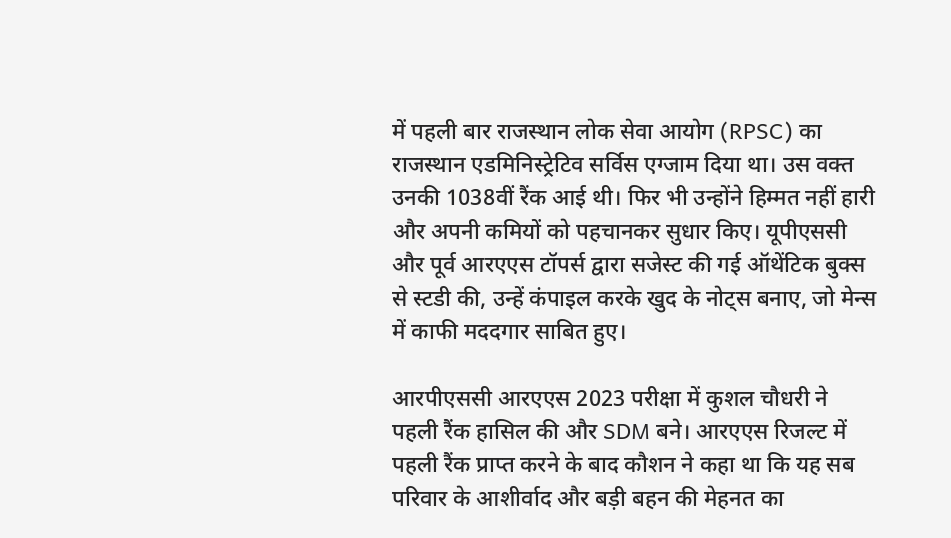में पहली बार राजस्थान लोक सेवा आयोग (RPSC) का राजस्थान एडमिनिस्ट्रेटिव सर्विस एग्जाम दिया था। उस वक्त उनकी 1038वीं रैंक आई थी। फिर भी उन्होंने हिम्मत नहीं हारी और अपनी कमियों को पहचानकर सुधार किए। यूपीएससी और पूर्व आरएएस टॉपर्स द्वारा सजेस्ट की गई ऑथेंटिक बुक्स से स्टडी की, उन्हें कंपाइल करके खुद के नोट्स बनाए, जो मेन्स में काफी मददगार साबित हुए।

आरपीएससी आरएएस 2023 परीक्षा में कुशल चौधरी ने पहली रैंक हासिल की और SDM बने। आरएएस रिजल्ट में पहली रैंक प्राप्त करने के बाद कौशन ने कहा था कि यह सब परिवार के आशीर्वाद और बड़ी बहन की मेहनत का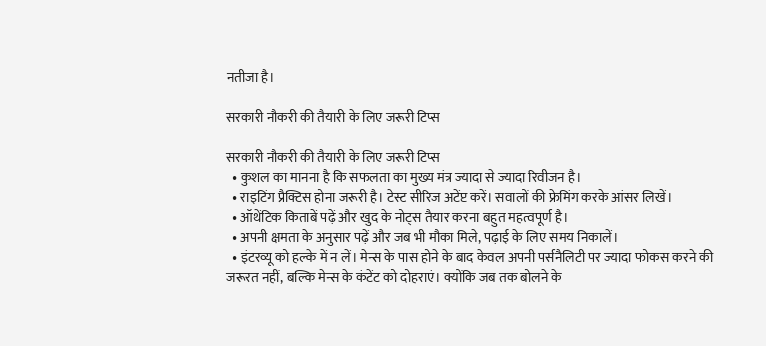नतीजा है।

सरकारी नौकरी की तैयारी के लिए जरूरी टिप्स

सरकारी नौकरी की तैयारी के लिए जरूरी टिप्स
  • कुशल का मानना है कि सफलता का मुख्य मंत्र ज्यादा से ज्यादा रिवीजन है।
  • राइटिंग प्रैक्टिस होना जरूरी है। टेस्ट सीरिज अटेंप्ट करें। सवालों की फ्रेमिंग करके आंसर लिखें।
  • ऑथेंटिक किताबें पढ़ें और खुद के नोट्स तैयार करना बहुत महत्वपूर्ण है।
  • अपनी क्षमता के अनुसार पढ़ें और जब भी मौका मिले, पढ़ाई के लिए समय निकालें।
  • इंटरव्यू को हल्के में न लें। मेन्स के पास होने के बाद केवल अपनी पर्सनैलिटी पर ज्यादा फोकस करने की जरूरत नहीं, बल्कि मेन्स के कंटेंट को दोहराएं। क्योंकि जब तक बोलने के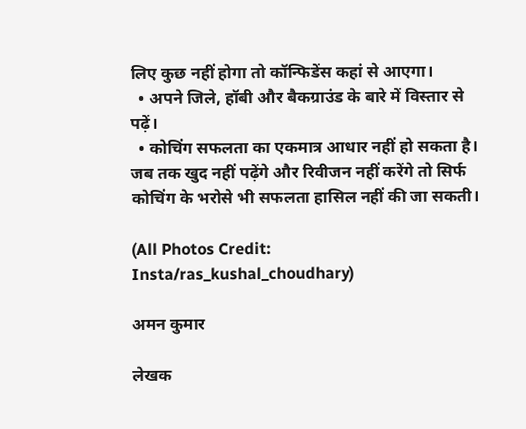लिए कुछ नहीं होगा तो कॉन्फिडेंस कहां से आएगा।
  • अपने जिले, हॉबी और बैकग्राउंड के बारे में विस्तार से पढ़ें।
  • कोचिंग सफलता का एकमात्र आधार नहीं हो सकता है। जब तक खुद नहीं पढ़ेंगे और रिवीजन नहीं करेंगे तो सिर्फ कोचिंग के भरोसे भी सफलता हासिल नहीं की जा सकती।

(All Photos Credit: Insta/ras_kushal_choudhary)

अमन कुमार

लेखक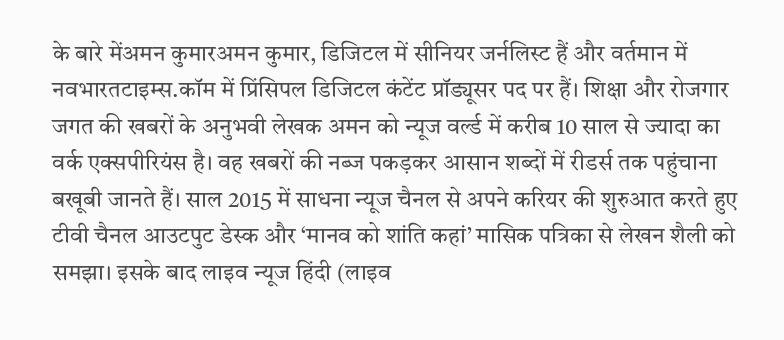के बारे मेंअमन कुमारअमन कुमार, डिजिटल में सीनियर जर्नलिस्ट हैं और वर्तमान में नवभारतटाइम्स.कॉम में प्रिंसिपल डिजिटल कंटेंट प्रॉड्यूसर पद पर हैं। शिक्षा और रोजगार जगत की खबरों के अनुभवी लेखक अमन को न्यूज वर्ल्ड में करीब 10 साल से ज्यादा का वर्क एक्सपीरियंस है। वह खबरों की नब्ज पकड़कर आसान शब्दों में रीडर्स तक पहुंचाना बखूबी जानते हैं। साल 2015 में साधना न्यूज चैनल से अपने करियर की शुरुआत करते हुए टीवी चैनल आउटपुट डेस्क और ‘मानव को शांति कहां’ मासिक पत्रिका से लेखन शैली को समझा। इसके बाद लाइव न्यूज हिंदी (लाइव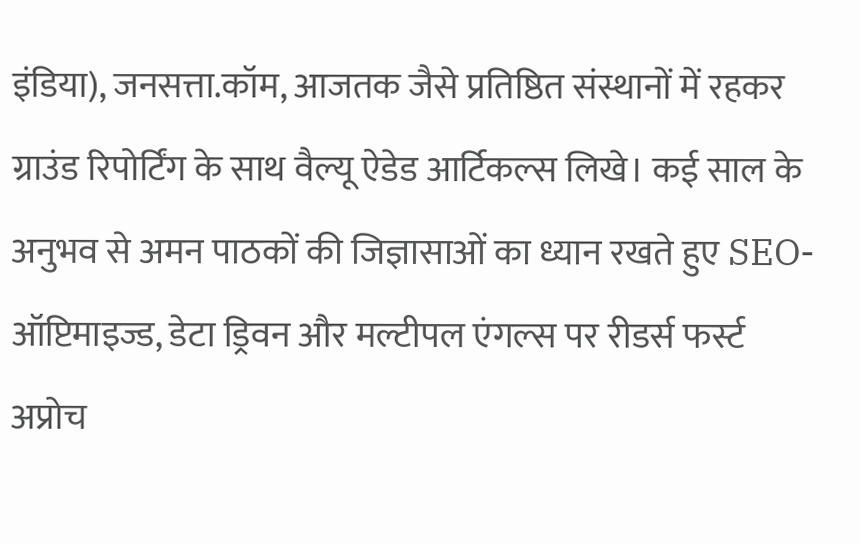इंडिया), जनसत्ता.कॉम, आजतक जैसे प्रतिष्ठित संस्थानों में रहकर ग्राउंड रिपोर्टिंग के साथ वैल्यू ऐडेड आर्टिकल्स लिखे। कई साल के अनुभव से अमन पाठकों की जिज्ञासाओं का ध्यान रखते हुए SEO-ऑप्टिमाइज्ड, डेटा ड्रिवन और मल्टीपल एंगल्स पर रीडर्स फर्स्ट अप्रोच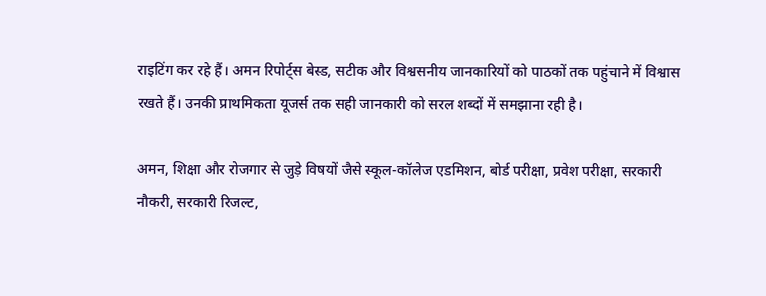राइटिंग कर रहे हैं। अमन रिपोर्ट्स बेस्ड, सटीक और विश्वसनीय जानकारियों को पाठकों तक पहुंचाने में विश्वास रखते हैं। उनकी प्राथमिकता यूजर्स तक सही जानकारी को सरल शब्दों में समझाना रही है।

अमन, शिक्षा और रोजगार से जुड़े विषयों जैसे स्कूल-कॉलेज एडमिशन, बोर्ड परीक्षा, प्रवेश परीक्षा, सरकारी नौकरी, सरकारी रिजल्ट,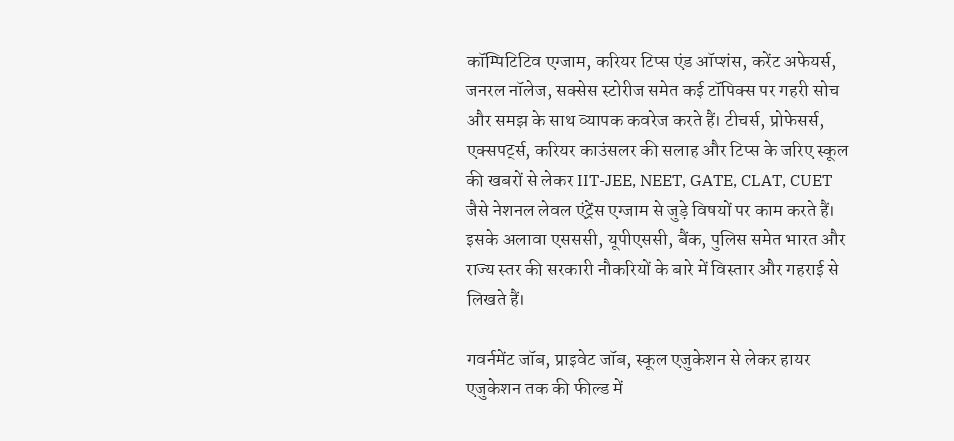कॉम्पिटिटिव एग्जाम, करियर टिप्स एंड ऑप्शंस, करेंट अफेयर्स, जनरल नॉलेज, सक्सेस स्टोरीज समेत कई टॉपिक्स पर गहरी सोच और समझ के साथ व्यापक कवरेज करते हैं। टीचर्स, प्रोफेसर्स, एक्सपर्ट्स, करियर काउंसलर की सलाह और टिप्स के जरिए स्कूल की खबरों से लेकर IIT-JEE, NEET, GATE, CLAT, CUET जैसे नेशनल लेवल एंट्रेंस एग्जाम से जुड़े विषयों पर काम करते हैं। इसके अलावा एसससी, यूपीएससी, बैंक, पुलिस समेत भारत और राज्य स्तर की सरकारी नौकरियों के बारे में विस्तार और गहराई से लिखते हैं।

गवर्नमेंट जॉब, प्राइवेट जॉब, स्कूल एजुकेशन से लेकर हायर एजुकेशन तक की फील्ड में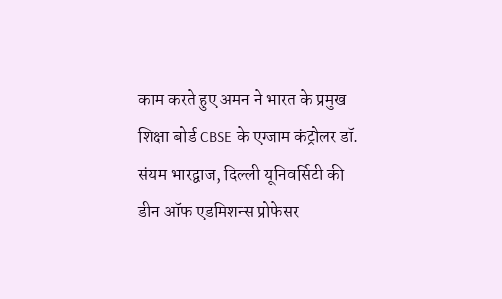काम करते हुए अमन ने भारत के प्रमुख शिक्षा बोर्ड CBSE के एग्जाम कंट्रोलर डॉ. संयम भारद्वाज, दिल्ली यूनिवर्सिटी की डीन ऑफ एडमिशन्स प्रोफेसर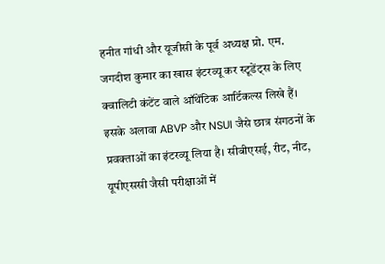हनीत गांधी और यूजीसी के पूर्व अध्यक्ष प्रो. एम. जगदीश कुमार का खास इंटरव्यू कर स्टूडेंट्स के लिए क्वालिटी कंटेंट वाले ऑथेंटिक आर्टिकल्स लिखे हैं। इसके अलावा ABVP और NSUI जैसे छात्र संगठनों के प्रवक्ताओं का इंटरव्यू लिया है। सीबीएसई, रीट, नीट, यूपीएससी जैसी परीक्षाओं में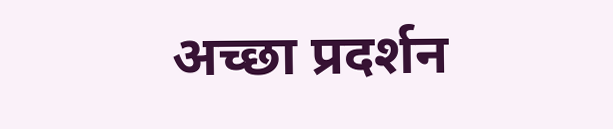अच्छा प्रदर्शन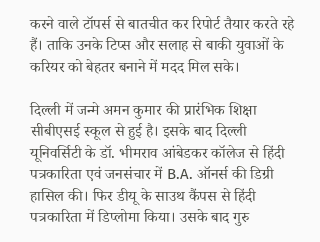करने वाले टॉपर्स से बातचीत कर रिपोर्ट तैयार करते रहे हैं। ताकि उनके टिप्स और सलाह से बाकी युवाओं के करियर को बेहतर बनाने में मदद मिल सके।

दिल्ली में जन्मे अमन कुमार की प्रारंभिक शिक्षा सीबीएसई स्कूल से हुई है। इसके बाद दिल्ली यूनिवर्सिटी के डॉ. भीमराव आंबेडकर कॉलेज से हिंदी पत्रकारिता एवं जनसंचार में B.A. ऑनर्स की डिग्री हासिल की। फिर डीयू के साउथ कैंपस से हिंदी पत्रकारिता में डिप्लोमा किया। उसके बाद गुरु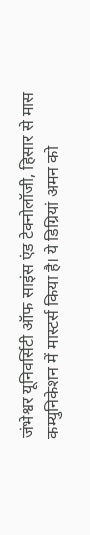जंभेश्वर यूनिवर्सिटी ऑफ साइंस एंड टेक्नोलॉजी, हिसार से मास कम्युनिकेशन में मास्टर्स किया है। ये डिग्रियां अमन को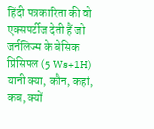हिंदी पत्रकारिता की वो एक्सपर्टीज देती हैं जो जर्नलिज्म के बेसिक प्रिंसिपल (5 Ws+1H) यानी क्या, कौन, कहां, कब, क्यों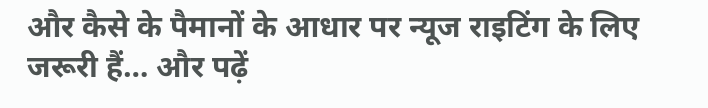और कैसे के पैमानों के आधार पर न्यूज राइटिंग के लिए जरूरी हैं… और पढ़ें